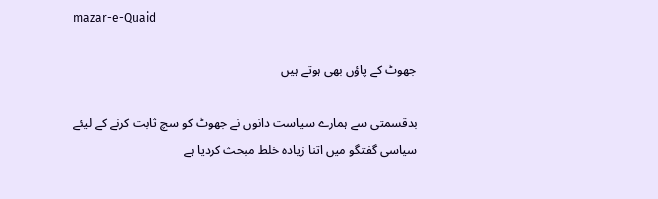mazar-e-Quaid

جھوٹ کے پاؤں بھی ہوتے ہیں

بدقسمتی سے ہمارے سیاست دانوں نے جھوٹ کو سچ ثابت کرنے کے لیئے سیاسی گفتگو میں اتنا زیادہ خلط مبحث کردیا ہے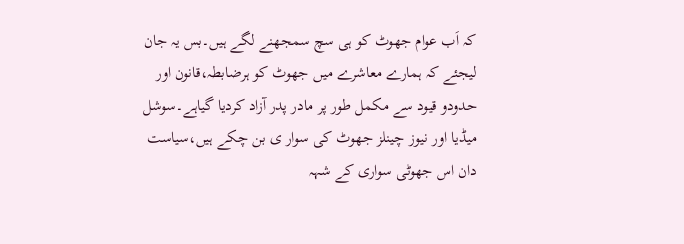کہ اَب عوام جھوٹ کو ہی سچ سمجھنے لگے ہیں۔بس یہ جان لیجئے کہ ہمارے معاشرے میں جھوٹ کو ہرضابطہ،قانون اور حدودو قیود سے مکمل طور پر مادر پدر آزاد کردیا گیاہے۔سوشل میڈیا اور نیوز چینلز جھوٹ کی سوار ی بن چکے ہیں،سیاست دان اس جھوٹی سواری کے شہہ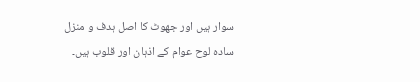سوار ہیں اور جھوٹ کا اصل ہدف و منزل سادہ لوح عوام کے اذہان اور قلوب ہیں۔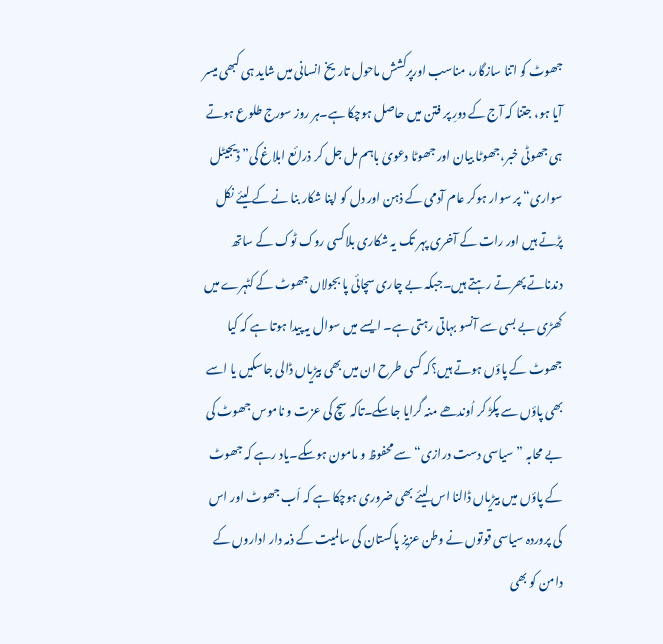جھوٹ کو اتنا سازگار، مناسب اورپرکشش ماحول تاریخ انسانی میں شاید ہی کبھی میسر آیا ہو، جتنا کہ آج کے دورِ پر فتن میں حاصل ہوچکا ہے۔ہر روز سورج طلوع ہوتے ہی جھوٹی خبر،جھوٹا بیان اور جھوٹا دعویٰ باہم مل جل کر ذرائع ابلاغ کی”ڈیجیٹل سواری“ پر سوار ہوکر عام آدمی کے ذہن اور دل کو اپنا شکار بنا نے کے لیئے نکل پڑتے ہیں اور رات کے آخری پہر تک یہ شکاری بلاکسی روک ٹوک کے ساتھ دندناتے پھرتے رہتے ہیں۔جبکہ بے چاری سچائی پا بجولاں جھوٹ کے کٹہرے میں کھڑی بے بسی سے آنسو بہاتی رہتی ہے۔ ایسے میں سوال یہ پیدا ہوتا ہے کہ کیا جھوٹ کے پاؤں ہوتے ہیں؟کہ کسی طرح ان میں بھی بیڑیاں ڈالی جاسکیں یا اسے بھی پاؤں سے پکڑ کر اُوندھے منہ گرایا جاسکے۔تاکہ سچ کی عزت و ناموس جھوٹ کی بے محابہ ”سیاسی دست درازی“ سے محفوظ و مامون ہوسکے۔یاد رہے کہ جھوٹ کے پاؤں میں بیڑیاں ڈالنا اس لیئے بھی ضروری ہوچکا ہے کہ اَب جھوٹ اور اس کی پروردہ سیاسی قوتوں نے وطن عزیز پاکستان کی سالمیت کے ذمہ دار اداروں کے دامن کو بھی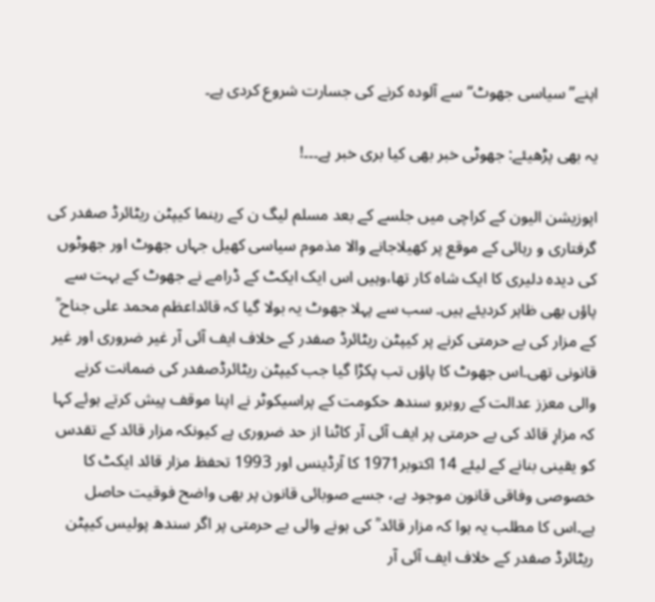اپنے”سیاسی جھوٹ“ سے آلودہ کرنے کی جسارت شروع کردی ہے۔

یہ بھی پڑھیئے: جھوٹی خبر بھی کیا بری خبر ہے۔۔۔!

اپوزیشن الیون کے کراچی میں جلسے کے بعد مسلم لیگ ن کے رہنما کیپٹن ریٹائرڈ صفدر کی گرفتاری و رہائی کے موقع پر کھیلاجانے والا مذموم سیاسی کھیل جہاں جھوٹ اور جھوٹوں کی دیدہ دلیری کا ایک شاہ کار تھا،وہیں اس ایک ایکٹ کے ڈرامے نے جھوٹ کے بہت سے پاؤں بھی ظاہر کردیئے ہیں۔ سب سے پہلا جھوٹ یہ بولا گیا کہ قائداعظم محمد علی جناح ؒ کے مزار کی بے حرمتی کرنے پر کیپٹن ریٹائرڈ صفدر کے خلاف ایف آئی آر غیر ضروری اور غیر قانونی تھی۔اس جھوٹ کا پاؤں تب پکڑا گیا جب کیپٹن ریٹائرڈصفدر کی ضمانت کرنے والی معزز عدالت کے روبرو سندھ حکومت کے پراسیکوٹر نے اپنا موقف پیش کرتے ہوئے کہا کہ مزارِ قائد کی بے حرمتی پر ایف آئی آر کاٹنا از حد ضروری ہے کیونکہ مزار قائد کے تقدس کو یقینی بنانے کے لیئے 14 اکتوبر1971 کا آرڈینس اور 1993 تحفظ مزار قائد ایکٹ کا خصوصی وفاقی قانون موجود ہے، جسے صوبائی قانون پر بھی واضح فوقیت حاصل ہے۔اس کا مطلب یہ ہوا کہ مزار قائد ؒ کی ہونے والی بے حرمتی پر اگر سندھ پولیس کیپٹن ریٹائرڈ صفدر کے خلاف ایف آئی آر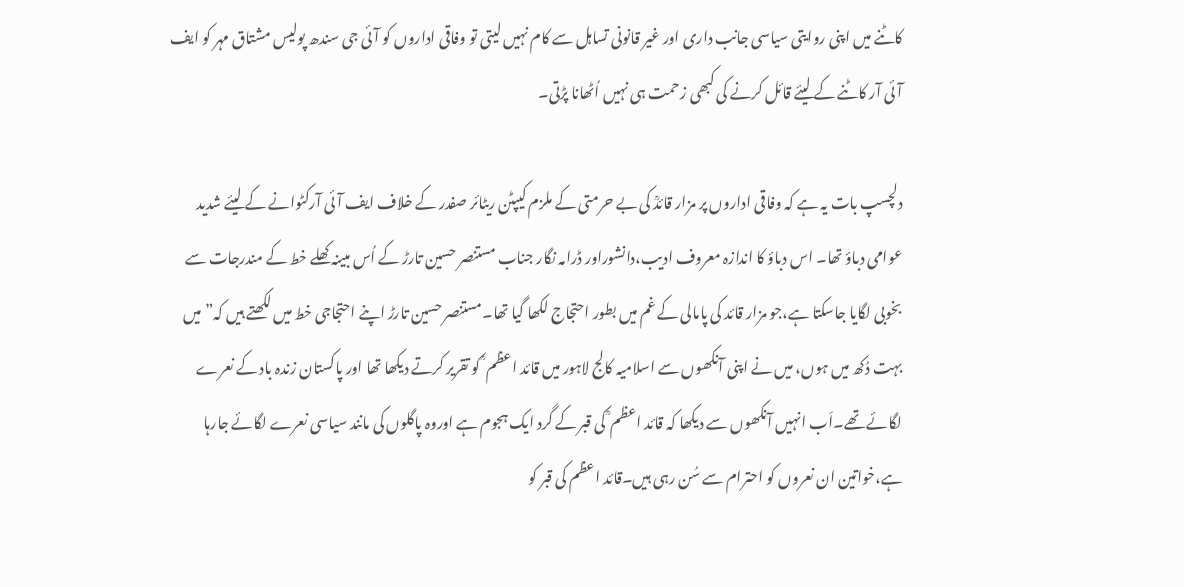کاٹنے میں اپنی روایتی سیاسی جانب داری اور غیر قانونی تساہل سے کام نہیں لیتی تو وفاقی اداروں کو آئی جی سندھ پولیس مشتاق مہر کو ایف آئی آر کاٹنے کے لیئے قائل کرنے کی کبھی زحمت ہی نہیں اُٹھانا پڑتی۔

دلچسپ بات یہ ہے کہ وفاقی اداروں پر مزار قائدؒ کی بے حرمتی کے ملزم کیپٹن ریٹائر صفدر کے خلاف ایف آئی آرکٹوانے کے لیئے شدید عوامی دباؤ تھا۔ اس دباؤ کا اندازہ معروف ادیب،دانشوراور ڈرامہ نگار جناب مستنصر حسین تارڑ کے اُس مبینہ کھلے خط کے مندرجات سے بخوبی لگایا جاسکتا ہے،جو مزار قائد کی پامالی کے غم میں بطور احتجاج لکھا گیا تھا۔مستنصر حسین تارڑ اپنے احتجاجی خط میں لکھتے ہیں کہ”میں بہت دُکھ میں ہوں، میں نے اپنی آنکھوں سے اسلامیہ کالج لاہور میں قائد اعظم ؒ کو تقریر کرتے دیکھا تھا اور پاکستان زندہ باد کے نعرے لگائے تھے۔اَب انہیں آنکھوں سے دیکھا کہ قائد اعظم ؒ کی قبر کے گرد ایک ہجوم ہے اوروہ پاگلوں کی مانند سیاسی نعرے لگائے جارہا ہے،خواتین ان نعروں کو احترام سے سُن رہی ہیں۔قائد اعظم کی قبر کو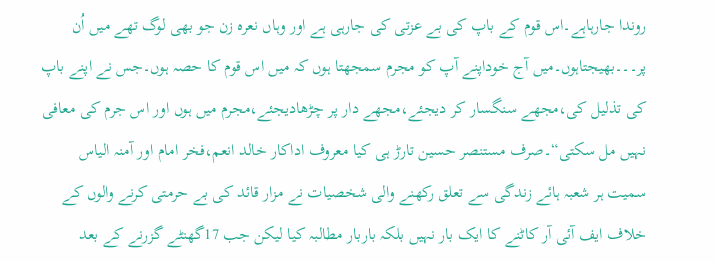روندا جارہاہے۔اس قوم کے باپ کی بے عزتی کی جارہی ہے اور وہاں نعرہ زن جو بھی لوگ تھے میں اُن پر۔۔۔بھیجتاہوں۔میں آج خوداپنے آپ کو مجرم سمجھتا ہوں کہ میں اس قوم کا حصہ ہوں۔جس نے اپنے باپ کی تذلیل کی،مجھے سنگسار کر دیجئے،مجھے دار پر چڑھادیجئے،مجرم میں ہوں اور اس جرم کی معافی نہیں مل سکتی“۔صرف مستنصر حسین تارڑ ہی کیا معروف اداکار خالد انعم،فخر امام اور آمنہ الیاس سمیت ہر شعبہ ہائے زندگی سے تعلق رکھنے والی شخصیات نے مزار قائد کی بے حرمتی کرنے والوں کے خلاف ایف آئی آر کاٹنے کا ایک بار نہیں بلکہ باربار مطالبہ کیا لیکن جب 17گھنٹے گزرنے کے بعد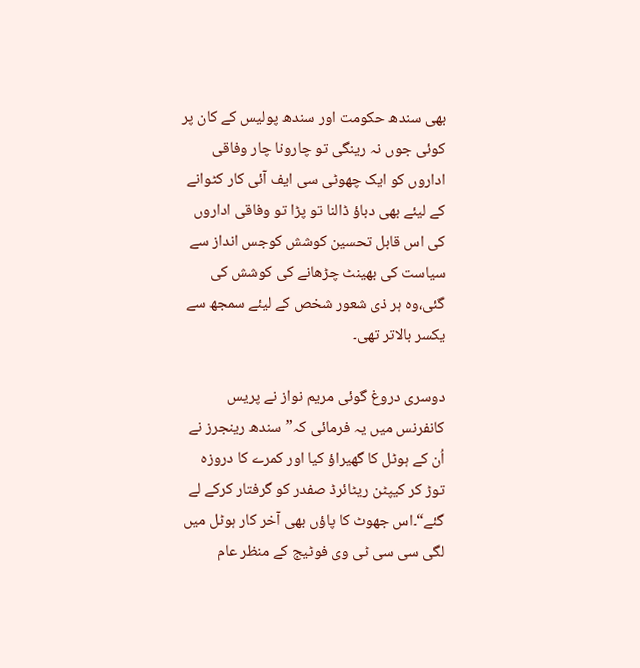بھی سندھ حکومت اور سندھ پولیس کے کان پر کوئی جوں نہ رینگی تو چارونا چار وفاقی اداروں کو ایک چھوٹی سی ایف آئی کار کٹوانے کے لیئے بھی دباؤ ڈالنا تو پڑا تو وفاقی اداروں کی اس قابل تحسین کوشش کوجس انداز سے سیاست کی بھینٹ چڑھانے کی کوشش کی گئی،وہ ہر ذی شعور شخص کے لیئے سمجھ سے یکسر بالاتر تھی۔

دوسری دروغ گوئی مریم نواز نے پریس کانفرنس میں یہ فرمائی کہ”سندھ رینجرز نے اُن کے ہوٹل کا گھیراؤ کیا اور کمرے کا دروزہ توڑ کر کیپٹن ریٹائرڈ صفدر کو گرفتار کرکے لے گئے“۔اس جھوٹ کا پاؤں بھی آخر کار ہوٹل میں لگی سی سی ٹی وی فوٹیج کے منظر عام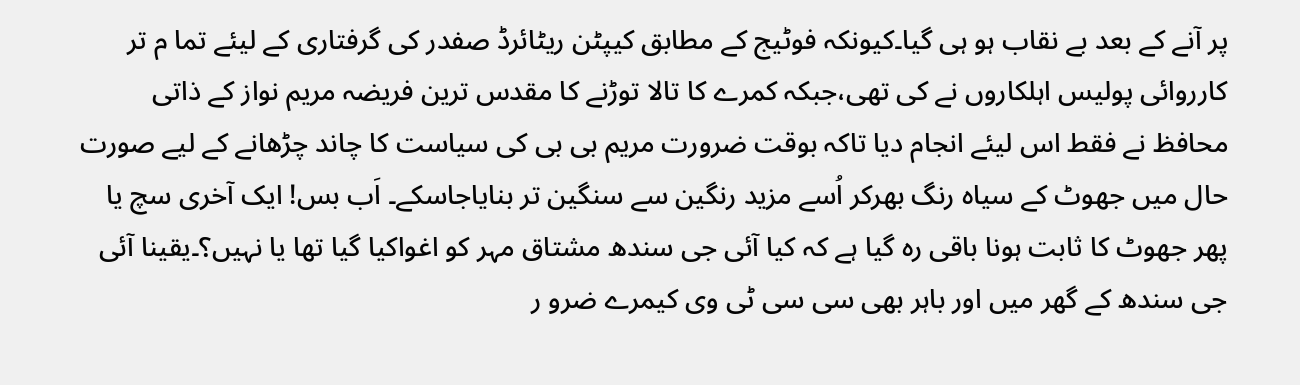پر آنے کے بعد بے نقاب ہو ہی گیا۔کیونکہ فوٹیج کے مطابق کیپٹن ریٹائرڈ صفدر کی گرفتاری کے لیئے تما م تر کارروائی پولیس اہلکاروں نے کی تھی،جبکہ کمرے کا تالا توڑنے کا مقدس ترین فریضہ مریم نواز کے ذاتی محافظ نے فقط اس لیئے انجام دیا تاکہ بوقت ضرورت مریم بی بی کی سیاست کا چاند چڑھانے کے لیے صورت حال میں جھوٹ کے سیاہ رنگ بھرکر اُسے مزید رنگین سے سنگین تر بنایاجاسکے۔ اَب بس! ایک آخری سچ یا پھر جھوٹ کا ثابت ہونا باقی رہ گیا ہے کہ کیا آئی جی سندھ مشتاق مہر کو اغواکیا گیا تھا یا نہیں؟۔یقینا آئی جی سندھ کے گھر میں اور باہر بھی سی سی ٹی وی کیمرے ضرو ر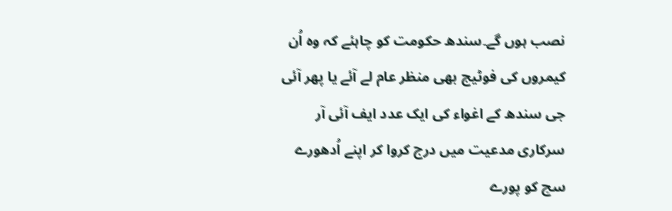نصب ہوں گے۔سندھ حکومت کو چاہئے کہ وہ اُن کیمروں کی فوٹیج بھی منظر عام لے آئے یا پھر آئی جی سندھ کے اغواء کی ایک عدد ایف آئی آر سرکاری مدعیت میں درج کروا کر اپنے اُدھورے سچ کو پورے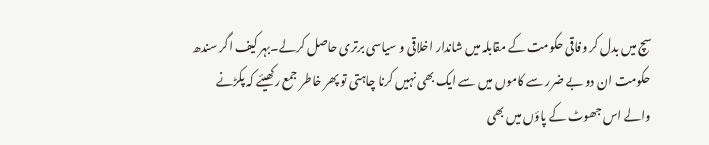سچ میں بدل کر وفاقی حکومت کے مقابلہ میں شاندار اخلاقی و سیاسی برتری حاصل کرلے۔بہر کیف اگر سندھ حکومت ان دو بے ضرر سے کاموں میں سے ایک بھی نہیں کرنا چاہتی تو پھر خاطر جمع رکھیئے کہ پکڑنے والے اس جھوٹ کے پاؤں میں بھی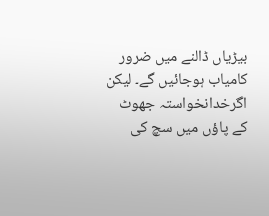بیڑیاں ڈالنے میں ضرور کامیاب ہوجائیں گے۔ لیکن اگرخدانخواستہ جھوٹ کے پاؤں میں سچ کی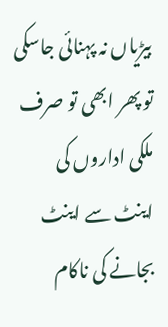بیڑیاں نہ پہنائی جاسکی تو پھر ابھی تو صرف ملکی اداروں کی اینٹ سے اینٹ بجانے کی ناکام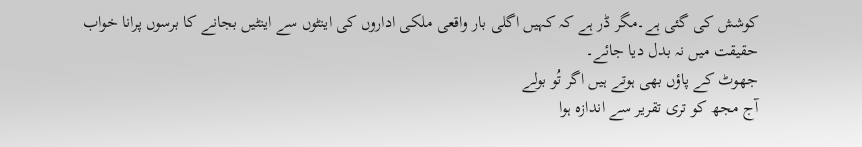کوشش کی گئی ہے۔مگر ڈر ہے کہ کہیں اگلی بار واقعی ملکی اداروں کی اینٹوں سے اینٹیں بجانے کا برسوں پرانا خواب حقیقت میں نہ بدل دیا جائے۔
جھوٹ کے پاؤں بھی ہوتے ہیں اگر تُو بولے
آج مجھ کو تری تقریر سے اندازہ ہوا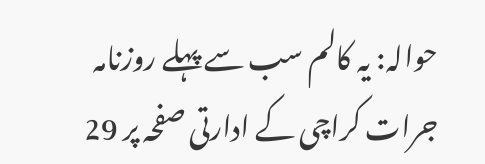حوالہ: یہ کالم سب سے پہلے روزنامہ جرات کراچی کے ادارتی صفحہ پر 29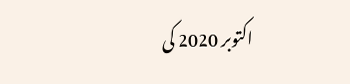اکتوبر 2020 کی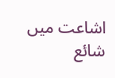اشاعت میں شائع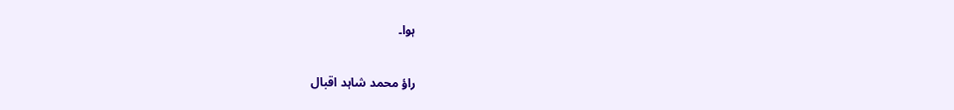ہوا۔

راؤ محمد شاہد اقبال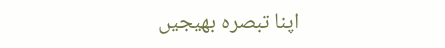اپنا تبصرہ بھیجیں